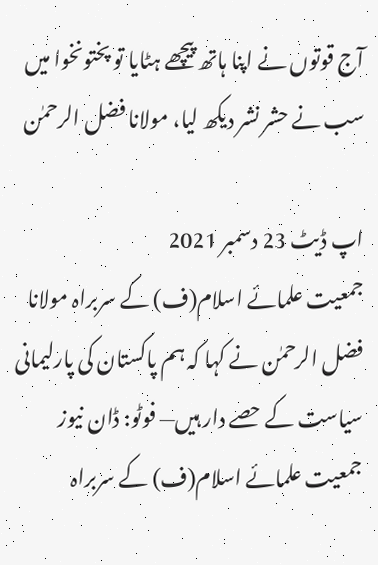آج قوتوں نے اپنا ہاتھ پیچھے ہٹایا تو پختونخوا میں سب نے حشر نشر دیکھ لیا، مولانا فضل الرحمٰن

اپ ڈیٹ 23 دسمبر 2021
جمعیت علمائے اسلام(ف) کے سربراہ مولانا فضل الرحمٰن نے کہا کہ ہم پاکستان کی پارلیمانی سیاست کے حصے دار ہیں— فوٹو: ڈان نیوز
جمعیت علمائے اسلام(ف) کے سربراہ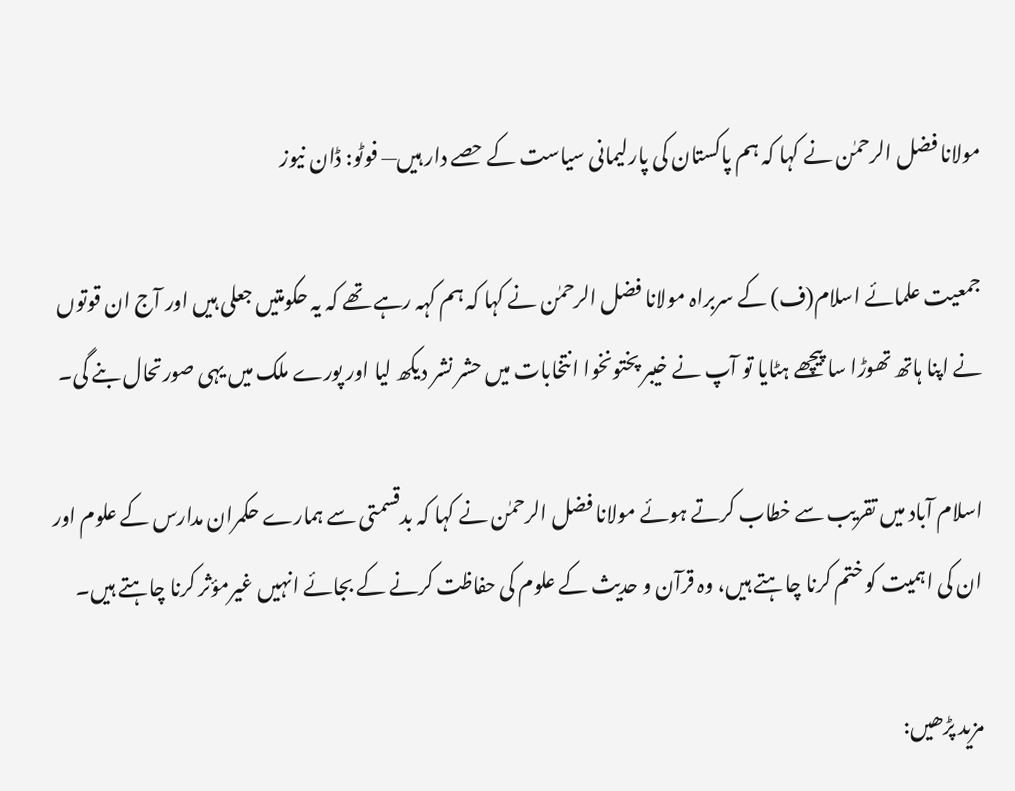مولانا فضل الرحمٰن نے کہا کہ ہم پاکستان کی پارلیمانی سیاست کے حصے دار ہیں— فوٹو: ڈان نیوز

جمعیت علمائے اسلام(ف) کے سربراہ مولانا فضل الرحمٰن نے کہا کہ ہم کہہ رہے تھے کہ یہ حکومتیں جعلی ہیں اور آج ان قوتوں نے اپنا ہاتھ تھوڑا سا پیچھے ہٹایا تو آپ نے خیبر پختونخوا انتخابات میں حشر نشر دیکھ لیا اور پورے ملک میں یہی صورتحال بنے گی۔

اسلام آباد میں تقریب سے خطاب کرتے ہوئے مولانا فضل الرحمٰن نے کہا کہ بدقسمتی سے ہمارے حکمران مدارس کے علوم اور ان کی اہمیت کو ختم کرنا چاہتے ہیں، وہ قرآن و حدیث کے علوم کی حفاظت کرنے کے بجائے انہیں غیرمؤثر کرنا چاہتے ہیں۔

مزید پڑھیں: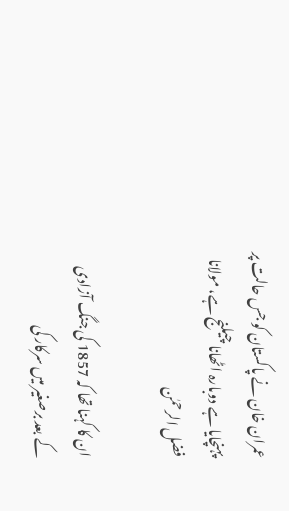عمران خان نے پاکستان کو جس حالت پر پہنچایا ہے دوبارہ اٹھانا چیلنج ہے، مولانا فضل الرحمٰن

ان کا کہنا تھا کہ 1857 کی جنگ آزادی کے بعد برصغیر میں سرکار کی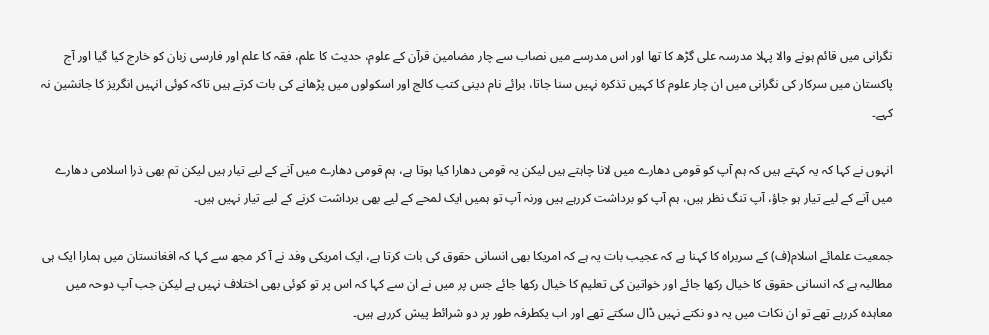نگرانی میں قائم ہونے والا پہلا مدرسہ علی گڑھ کا تھا اور اس مدرسے میں نصاب سے چار مضامین قرآن کے علوم، حدیث کا علم، فقہ کا علم اور فارسی زبان کو خارج کیا گیا اور آج پاکستان میں سرکار کی نگرانی میں ان چار علوم کا کہیں تذکرہ نہیں سنا جاتا، برائے نام دینی کتب کالج اور اسکولوں میں پڑھانے کی بات کرتے ہیں تاکہ کوئی انہیں انگریز کا جانشین نہ کہے۔

انہوں نے کہا کہ یہ کہتے ہیں کہ ہم آپ کو قومی دھارے میں لانا چاہتے ہیں لیکن یہ قومی دھارا کیا ہوتا ہے، ہم قومی دھارے میں آنے کے لیے تیار ہیں لیکن تم بھی ذرا اسلامی دھارے میں آنے کے لیے تیار ہو جاؤ، آپ تنگ نظر ہیں، ہم آپ کو برداشت کررہے ہیں ورنہ آپ تو ہمیں ایک لمحے کے لیے بھی برداشت کرنے کے لیے تیار نہیں ہیں۔

جمعیت علمائے اسلام(ف) کے سربراہ کا کہنا ہے کہ عجیب بات یہ ہے کہ امریکا بھی انسانی حقوق کی بات کرتا ہے، ایک امریکی وفد نے آ کر مجھ سے کہا کہ افغانستان میں ہمارا ایک ہی مطالبہ ہے کہ انسانی حقوق کا خیال رکھا جائے اور خواتین کی تعلیم کا خیال رکھا جائے جس پر میں نے ان سے کہا کہ اس پر تو کوئی بھی اختلاف نہیں ہے لیکن جب آپ دوحہ میں معاہدہ کررہے تھے تو ان نکات میں یہ دو نکتے نہیں ڈال سکتے تھے اور اب یکطرفہ طور پر دو شرائط پیش کررہے ہیں۔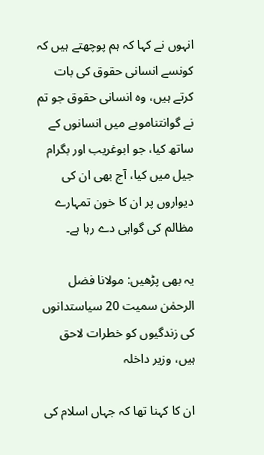انہوں نے کہا کہ ہم پوچھتے ہیں کہ کونسے انسانی حقوق کی بات کرتے ہیں، وہ انسانی حقوق جو تم نے گوانتناموبے میں انسانوں کے ساتھ کیا، جو ابوغریب اور بگرام جیل میں کیا، آج بھی ان کی دیواروں پر ان کا خون تمہارے مظالم کی گواہی دے رہا ہے۔

یہ بھی پڑھیں: مولانا فضل الرحمٰن سمیت 20 سیاستدانوں کی زندگیوں کو خطرات لاحق ہیں، وزیر داخلہ

ان کا کہنا تھا کہ جہاں اسلام کی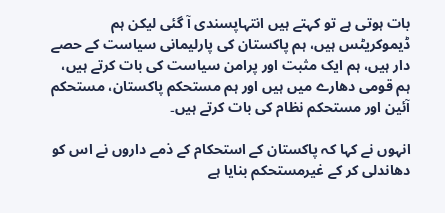بات ہوتی ہے تو کہتے ہیں انتہاپسندی آ گئی لیکن ہم ڈیموکریٹس ہیں، ہم پاکستان کی پارلیمانی سیاست کے حصے دار ہیں، ہم ایک مثبت اور پرامن سیاست کی بات کرتے ہیں، ہم قومی دھارے میں ہیں اور ہم مستحکم پاکستان، مستحکم آئین اور مستحکم نظام کی بات کرتے ہیں۔

انہوں نے کہا کہ پاکستان کے استحکام کے ذمے داروں نے اس کو دھاندلی کر کے غیرمستحکم بنایا ہے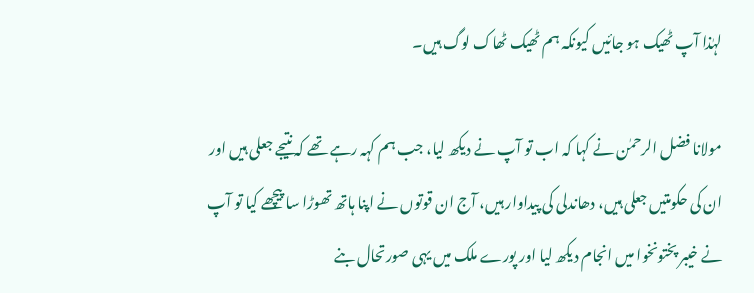لہٰذا آپ ٹھیک ہو جائیں کیونکہ ہم ٹھیک ٹھاک لوگ ہیں۔

مولانا فضل الرحمٰن نے کہا کہ اب تو آپ نے دیکھ لیا، جب ہم کہہ رہے تھے کہ نتیجے جعلی ہیں اور ان کی حکومتیں جعلی ہیں، دھاندلی کی پیداوار ہیں، آج ان قوتوں نے اپنا ہاتھ تھوڑا سا پیچھے کیا تو آپ نے خیبر پختونخوا میں انجام دیکھ لیا اور پورے ملک میں یہی صورتحال بنے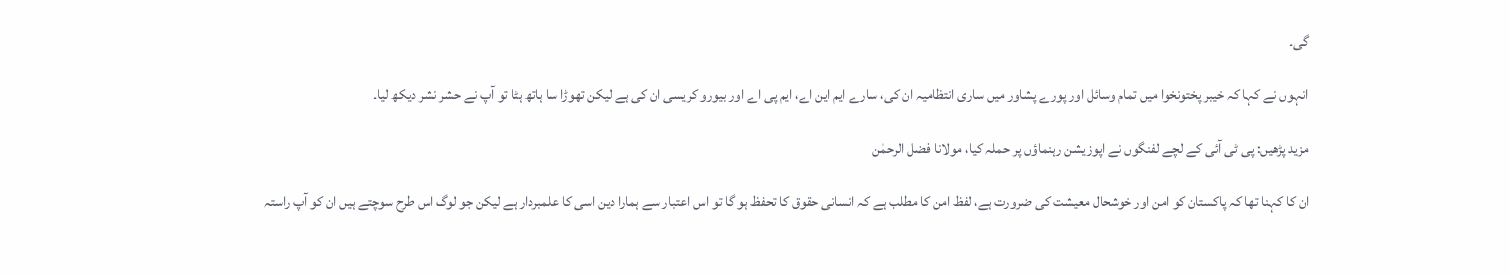گی۔

انہوں نے کہا کہ خیبر پختونخوا میں تمام وسائل اور پورے پشاور میں ساری انتظامیہ ان کی، سارے ایم این اے، ایم پی اے اور بیورو کریسی ان کی ہے لیکن تھوڑا سا ہاتھ ہٹا تو آپ نے حشر نشر دیکھ لیا۔

مزید پڑھیں: پی ٹی آئی کے لچے لفنگوں نے اپوزیشن رہنماؤں پر حملہ کیا، مولانا فضل الرحمٰن

ان کا کہنا تھا کہ پاکستان کو امن اور خوشحال معیشت کی ضرورت ہے، لفظ امن کا مطلب ہے کہ انسانی حقوق کا تحفظ ہو گا تو اس اعتبار سے ہمارا دین اسی کا علمبردار ہے لیکن جو لوگ اس طرح سوچتے ہیں ان کو آپ راستہ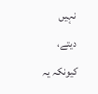نہیں دیتے، کیونکہ یہ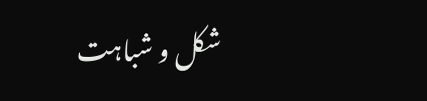شکل و شباہت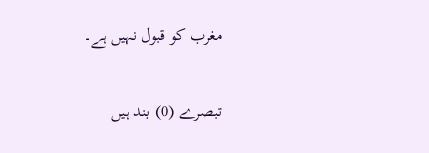مغرب کو قبول نہیں ہے۔

تبصرے (0) بند ہیں